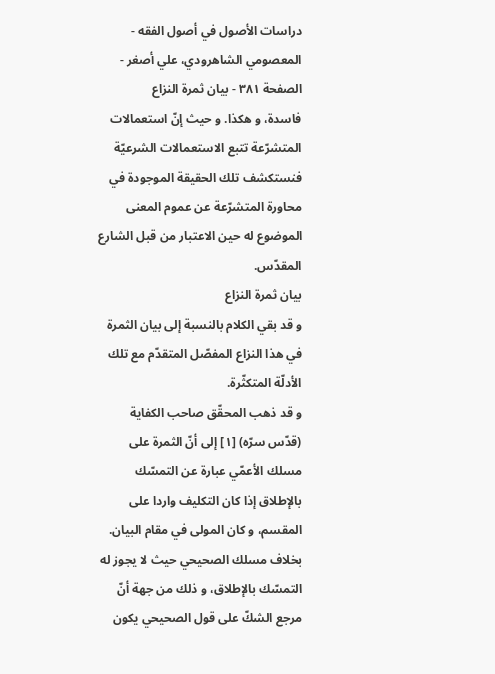دراسات الأصول في أصول الفقه - المعصومي الشاهرودي، علي أصغر - الصفحة ٣٨١ - بيان ثمرة النزاع
فاسدة، و هكذا. و حيث إنّ استعمالات المتشرّعة تتبع الاستعمالات الشرعيّة فنستكشف تلك الحقيقة الموجودة في محاورة المتشرّعة عن عموم المعنى الموضوع له حين الاعتبار من قبل الشارع المقدّس.
بيان ثمرة النزاع
و قد بقي الكلام بالنسبة إلى بيان الثمرة في هذا النزاع المفصّل المتقدّم مع تلك الأدلّة المتكثّرة.
و قد ذهب المحقّق صاحب الكفاية (قدّس سرّه) [١] إلى أنّ الثمرة على مسلك الأعمّي عبارة عن التمسّك بالإطلاق إذا كان التكليف واردا على المقسم، و كان المولى في مقام البيان. بخلاف مسلك الصحيحي حيث لا يجوز له التمسّك بالإطلاق، و ذلك من جهة أنّ مرجع الشكّ على قول الصحيحي يكون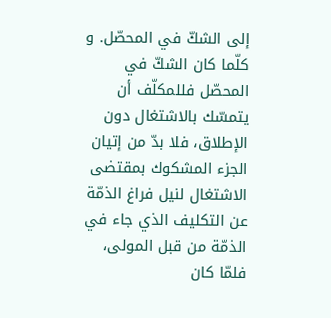إلى الشكّ في المحصّل. و كلّما كان الشكّ في المحصّل فللمكلّف أن يتمسّك بالاشتغال دون الإطلاق، فلا بدّ من إتيان الجزء المشكوك بمقتضى الاشتغال لنيل فراغ الذمّة عن التكليف الذي جاء في الذمّة من قبل المولى، فلمّا كان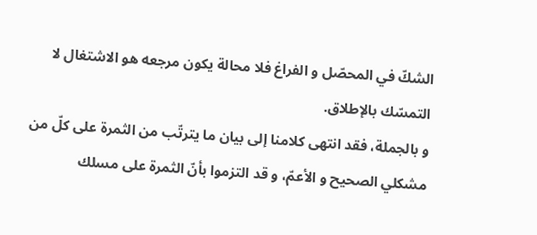الشكّ في المحصّل و الفراغ فلا محالة يكون مرجعه هو الاشتغال لا التمسّك بالإطلاق.
و بالجملة، فقد انتهى كلامنا إلى بيان ما يترتّب من الثمرة على كلّ من مشكلي الصحيح و الأعمّ، و قد التزموا بأنّ الثمرة على مسلك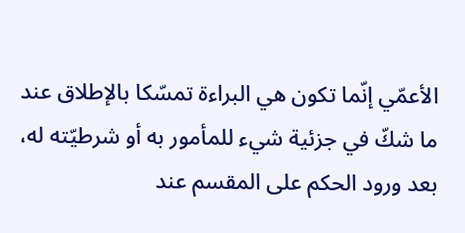الأعمّي إنّما تكون هي البراءة تمسّكا بالإطلاق عند ما شكّ في جزئية شيء للمأمور به أو شرطيّته له، بعد ورود الحكم على المقسم عند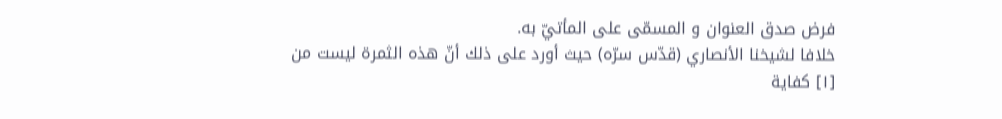فرض صدق العنوان و المسمّى على المأتيّ به.
خلافا لشيخنا الأنصاري (قدّس سرّه) حيث أورد على ذلك أنّ هذه الثمرة ليست من
[١] كفاية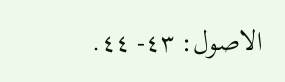الاصول: ٤٣- ٤٤.